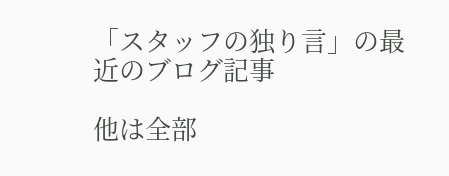「スタッフの独り言」の最近のブログ記事

他は全部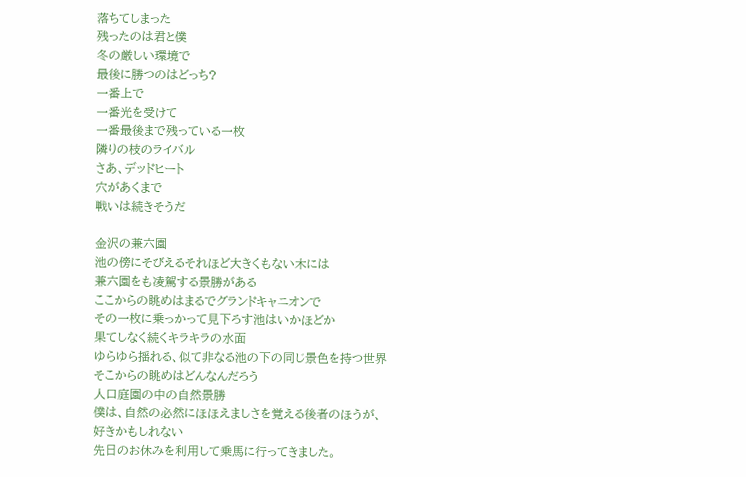落ちてしまった
残ったのは君と僕
冬の厳しい環境で
最後に勝つのはどっち?
一番上で
一番光を受けて
一番最後まで残っている一枚
隣りの枝のライバル
さあ、デッドヒート
穴があくまで
戦いは続きそうだ

金沢の兼六園
池の傍にそびえるそれほど大きくもない木には
兼六園をも凌駕する景勝がある
ここからの眺めはまるでグランドキャニオンで
その一枚に乗っかって見下ろす池はいかほどか
果てしなく続くキラキラの水面
ゆらゆら揺れる、似て非なる池の下の同じ景色を持つ世界
そこからの眺めはどんなんだろう
人口庭園の中の自然景勝
僕は、自然の必然にほほえましさを覚える後者のほうが、
好きかもしれない
先日のお休みを利用して乗馬に行ってきました。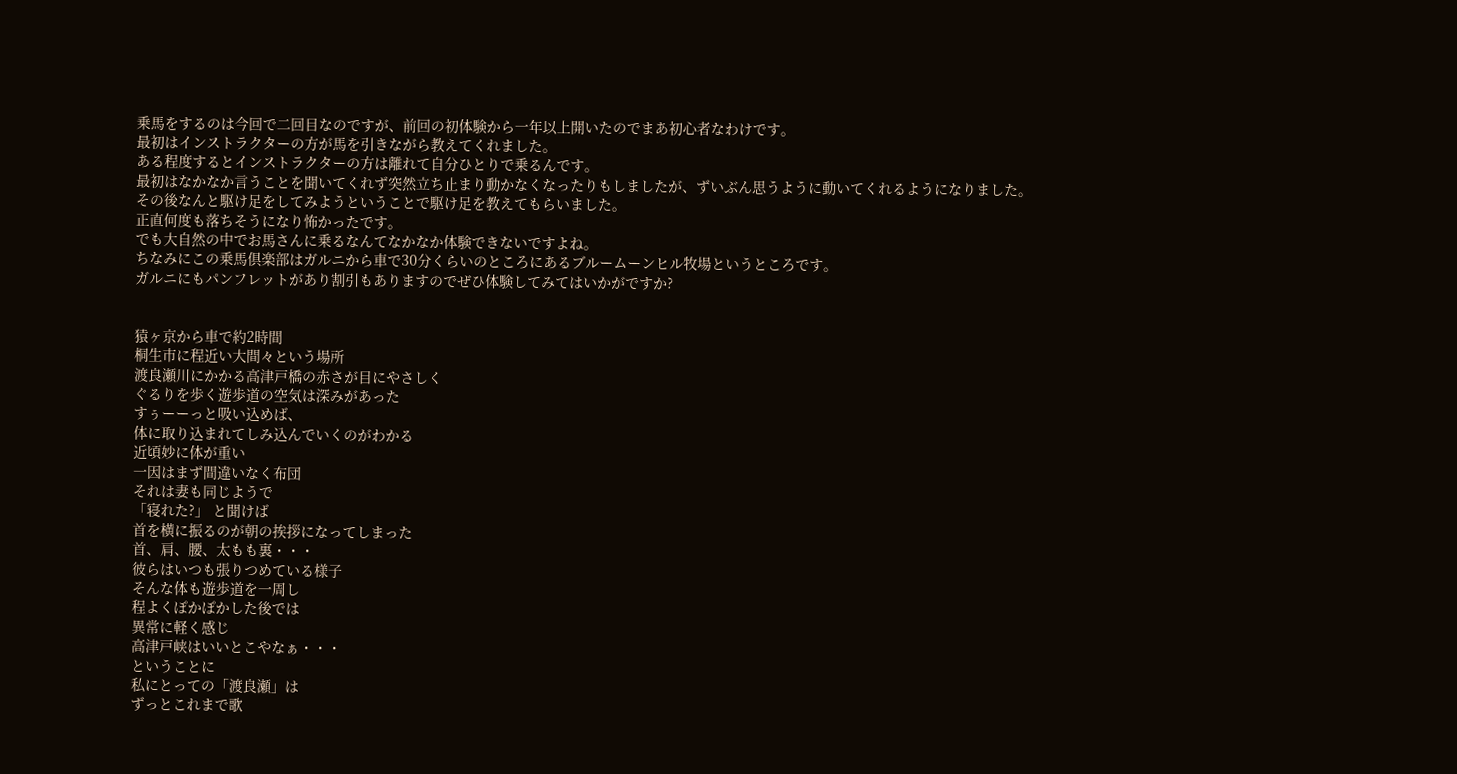乗馬をするのは今回で二回目なのですが、前回の初体験から一年以上開いたのでまあ初心者なわけです。
最初はインストラクターの方が馬を引きながら教えてくれました。
ある程度するとインストラクターの方は離れて自分ひとりで乗るんです。
最初はなかなか言うことを聞いてくれず突然立ち止まり動かなくなったりもしましたが、ずいぶん思うように動いてくれるようになりました。
その後なんと駆け足をしてみようということで駆け足を教えてもらいました。
正直何度も落ちそうになり怖かったです。
でも大自然の中でお馬さんに乗るなんてなかなか体験できないですよね。
ちなみにこの乗馬倶楽部はガルニから車で30分くらいのところにあるブルームーンヒル牧場というところです。
ガルニにもパンフレットがあり割引もありますのでぜひ体験してみてはいかがですか?


猿ヶ京から車で約2時間
桐生市に程近い大間々という場所
渡良瀬川にかかる高津戸橋の赤さが目にやさしく
ぐるりを歩く遊歩道の空気は深みがあった
すぅーーっと吸い込めば、
体に取り込まれてしみ込んでいくのがわかる
近頃妙に体が重い
一因はまず間違いなく布団
それは妻も同じようで
「寝れた?」 と聞けば
首を横に振るのが朝の挨拶になってしまった
首、肩、腰、太もも裏・・・
彼らはいつも張りつめている様子
そんな体も遊歩道を一周し
程よくぽかぽかした後では
異常に軽く感じ
高津戸峡はいいとこやなぁ・・・
ということに
私にとっての「渡良瀬」は
ずっとこれまで歌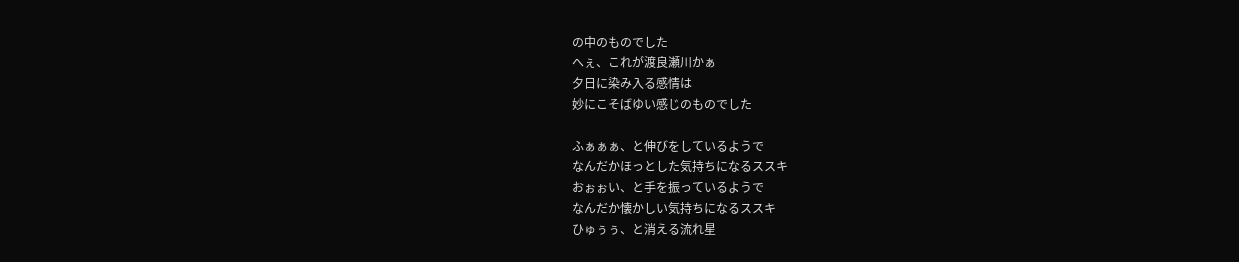の中のものでした
へぇ、これが渡良瀬川かぁ
夕日に染み入る感情は
妙にこそばゆい感じのものでした

ふぁぁぁ、と伸びをしているようで
なんだかほっとした気持ちになるススキ
おぉぉい、と手を振っているようで
なんだか懐かしい気持ちになるススキ
ひゅぅぅ、と消える流れ星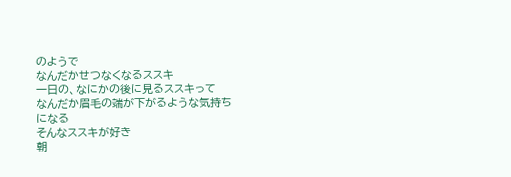のようで
なんだかせつなくなるススキ
一日の、なにかの後に見るススキって
なんだか眉毛の端が下がるような気持ちになる
そんなススキが好き
朝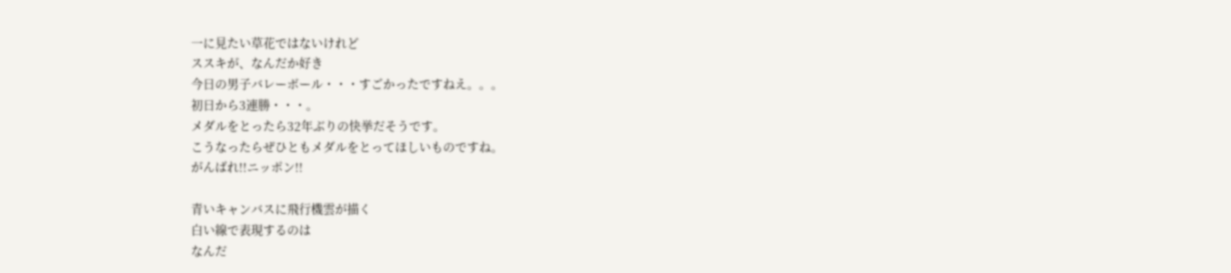一に見たい草花ではないけれど
ススキが、なんだか好き
今日の男子バレーボール・・・すごかったですねえ。。。
初日から3連勝・・・。
メダルをとったら32年ぶりの快挙だそうです。
こうなったらぜひともメダルをとってほしいものですね。
がんばれ!!ニッポン!!

青いキャンバスに飛行機雲が描く
白い線で表現するのは
なんだ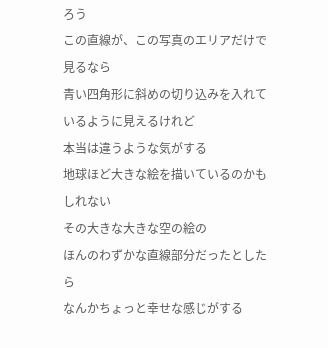ろう
この直線が、この写真のエリアだけで見るなら
青い四角形に斜めの切り込みを入れているように見えるけれど
本当は違うような気がする
地球ほど大きな絵を描いているのかもしれない
その大きな大きな空の絵の
ほんのわずかな直線部分だったとしたら
なんかちょっと幸せな感じがする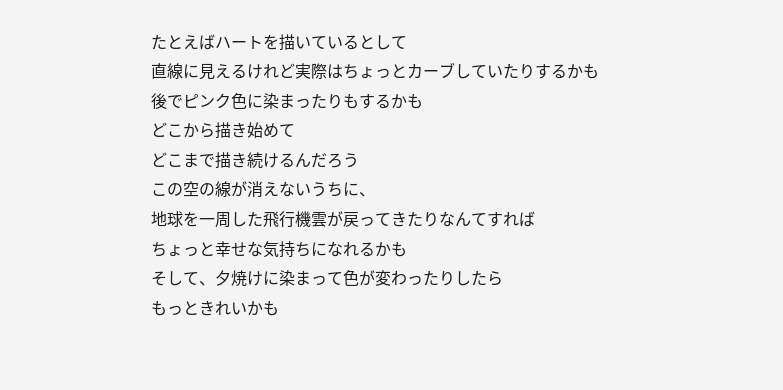たとえばハートを描いているとして
直線に見えるけれど実際はちょっとカーブしていたりするかも
後でピンク色に染まったりもするかも
どこから描き始めて
どこまで描き続けるんだろう
この空の線が消えないうちに、
地球を一周した飛行機雲が戻ってきたりなんてすれば
ちょっと幸せな気持ちになれるかも
そして、夕焼けに染まって色が変わったりしたら
もっときれいかも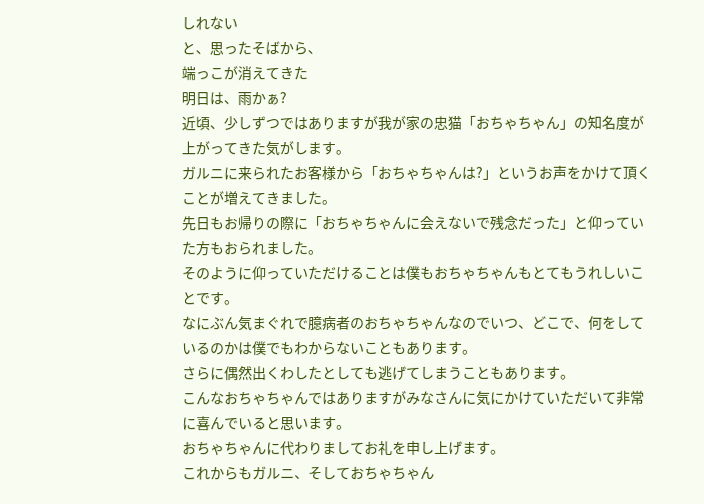しれない
と、思ったそばから、
端っこが消えてきた
明日は、雨かぁ?
近頃、少しずつではありますが我が家の忠猫「おちゃちゃん」の知名度が上がってきた気がします。
ガルニに来られたお客様から「おちゃちゃんは?」というお声をかけて頂くことが増えてきました。
先日もお帰りの際に「おちゃちゃんに会えないで残念だった」と仰っていた方もおられました。
そのように仰っていただけることは僕もおちゃちゃんもとてもうれしいことです。
なにぶん気まぐれで臆病者のおちゃちゃんなのでいつ、どこで、何をしているのかは僕でもわからないこともあります。
さらに偶然出くわしたとしても逃げてしまうこともあります。
こんなおちゃちゃんではありますがみなさんに気にかけていただいて非常に喜んでいると思います。
おちゃちゃんに代わりましてお礼を申し上げます。
これからもガルニ、そしておちゃちゃん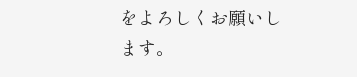をよろしくお願いします。